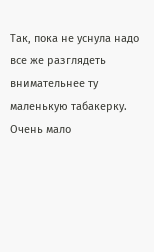Так, пока не уснула надо все же разглядеть внимательнее ту маленькую табакерку. Очень мало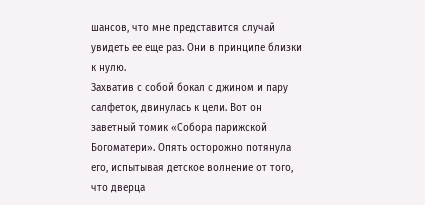шансов, что мне представится случай увидеть ее еще раз. Они в принципе близки к нулю.
Захватив с собой бокал с джином и пару салфеток, двинулась к цели. Вот он заветный томик «Собора парижской Богоматери». Опять осторожно потянула его, испытывая детское волнение от того, что дверца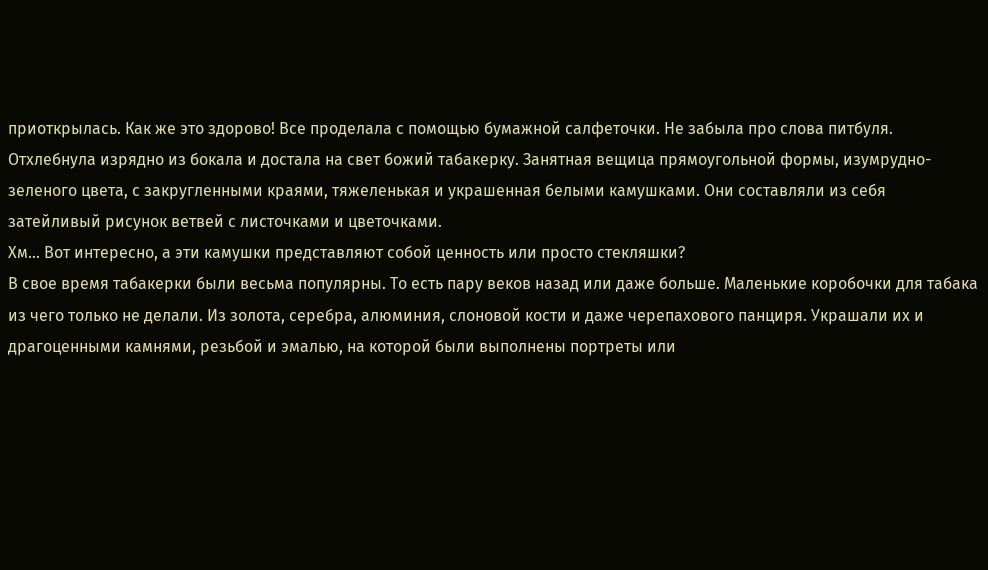приоткрылась. Как же это здорово! Все проделала с помощью бумажной салфеточки. Не забыла про слова питбуля.
Отхлебнула изрядно из бокала и достала на свет божий табакерку. Занятная вещица прямоугольной формы, изумрудно-зеленого цвета, с закругленными краями, тяжеленькая и украшенная белыми камушками. Они составляли из себя затейливый рисунок ветвей с листочками и цветочками.
Хм… Вот интересно, а эти камушки представляют собой ценность или просто стекляшки?
В свое время табакерки были весьма популярны. То есть пару веков назад или даже больше. Маленькие коробочки для табака из чего только не делали. Из золота, серебра, алюминия, слоновой кости и даже черепахового панциря. Украшали их и драгоценными камнями, резьбой и эмалью, на которой были выполнены портреты или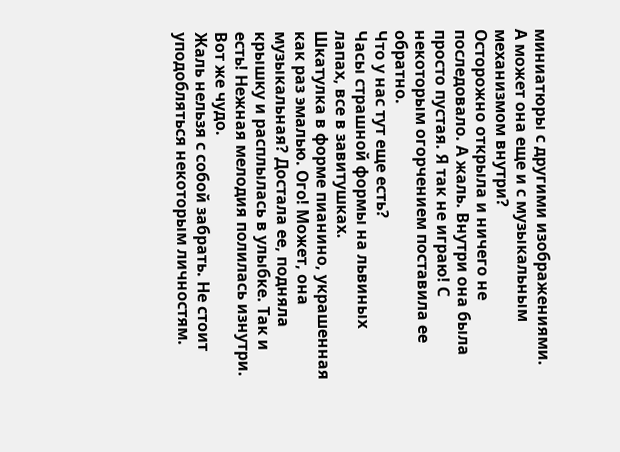миниатюры с другими изображениями.
А может она еще и с музыкальным механизмом внутри?
Осторожно открыла и ничего не последовало. А жаль. Внутри она была просто пустая. Я так не играю! С некоторым огорчением поставила ее обратно.
Что у нас тут еще есть?
Часы страшной формы на львиных лапах, все в завитушках.
Шкатулка в форме пианино, украшенная как раз эмалью. Ого! Может, она музыкальная? Достала ее, подняла крышку и расплылась в улыбке. Так и есть! Нежная мелодия полилась изнутри. Вот же чудо.
Жаль нельзя с собой забрать. Не стоит уподобляться некоторым личностям.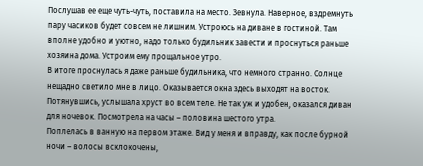Послушав ее еще чуть-чуть, поставила на место. Зевнула. Наверное, вздремнуть пару часиков будет совсем не лишним. Устроюсь на диване в гостиной. Там вполне удобно и уютно, надо только будильник завести и проснуться раньше хозяина дома. Устроим ему прощальное утро.
В итоге проснулась я даже раньше будильника, что немного странно. Солнце нещадно светило мне в лицо. Оказывается окна здесь выходят на восток. Потянувшись, услышала хруст во всем теле. Не так уж и удобен, оказался диван для ночевок. Посмотрела на часы – половина шестого утра.
Поплелась в ванную на первом этаже. Вид у меня и вправду, как после бурной ночи – волосы всклокочены,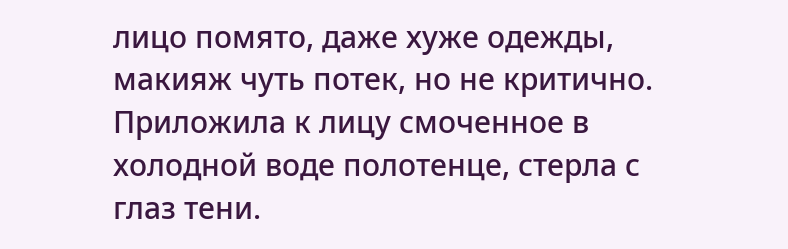лицо помято, даже хуже одежды, макияж чуть потек, но не критично. Приложила к лицу смоченное в холодной воде полотенце, стерла с глаз тени.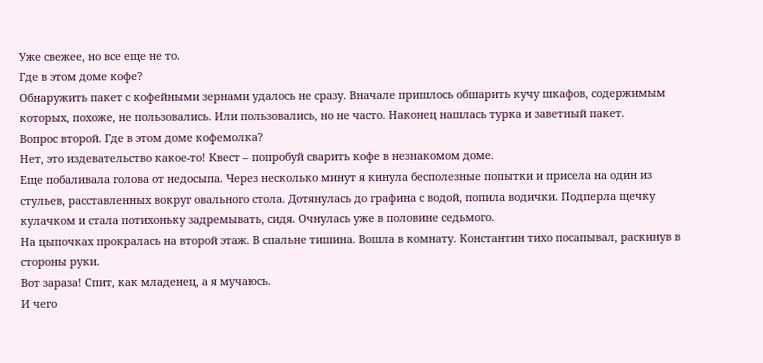Уже свежее, но все еще не то.
Где в этом доме кофе?
Обнаружить пакет с кофейными зернами удалось не сразу. Вначале пришлось обшарить кучу шкафов, содержимым которых, похоже, не пользовались. Или пользовались, но не часто. Наконец нашлась турка и заветный пакет.
Вопрос второй. Где в этом доме кофемолка?
Нет, это издевательство какое-то! Квест – попробуй сварить кофе в незнакомом доме.
Еще побаливала голова от недосыпа. Через несколько минут я кинула бесполезные попытки и присела на один из стульев, расставленных вокруг овального стола. Дотянулась до графина с водой, попила водички. Подперла щечку кулачком и стала потихоньку задремывать, сидя. Очнулась уже в половине седьмого.
На цыпочках прокралась на второй этаж. В спальне тишина. Вошла в комнату. Константин тихо посапывал, раскинув в стороны руки.
Вот зараза! Спит, как младенец, а я мучаюсь.
И чего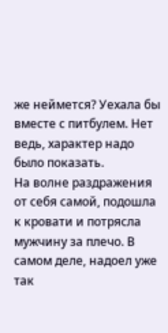же неймется? Уехала бы вместе с питбулем. Нет ведь, характер надо было показать.
На волне раздражения от себя самой, подошла к кровати и потрясла мужчину за плечо. В самом деле, надоел уже так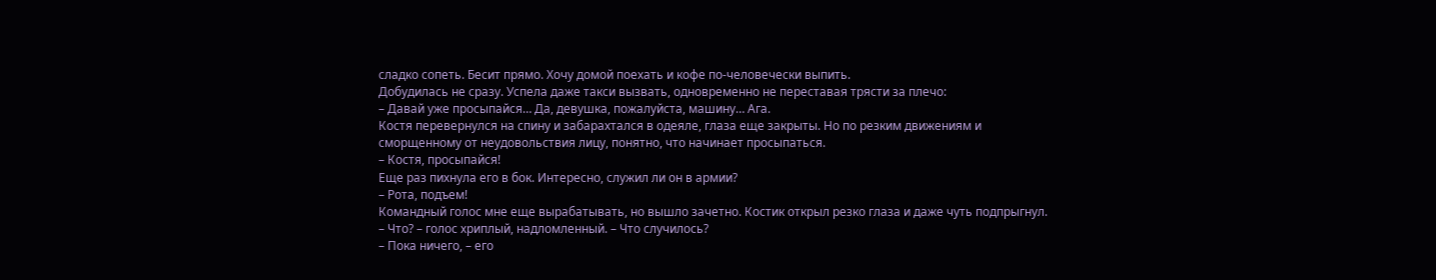сладко сопеть. Бесит прямо. Хочу домой поехать и кофе по-человечески выпить.
Добудилась не сразу. Успела даже такси вызвать, одновременно не переставая трясти за плечо:
– Давай уже просыпайся… Да, девушка, пожалуйста, машину… Ага.
Костя перевернулся на спину и забарахтался в одеяле, глаза еще закрыты. Но по резким движениям и сморщенному от неудовольствия лицу, понятно, что начинает просыпаться.
– Костя, просыпайся!
Еще раз пихнула его в бок. Интересно, служил ли он в армии?
– Рота, подъем!
Командный голос мне еще вырабатывать, но вышло зачетно. Костик открыл резко глаза и даже чуть подпрыгнул.
– Что? – голос хриплый, надломленный. – Что случилось?
– Пока ничего, – его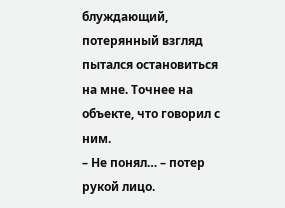блуждающий, потерянный взгляд пытался остановиться на мне. Точнее на объекте, что говорил с ним.
– Не понял… – потер рукой лицо.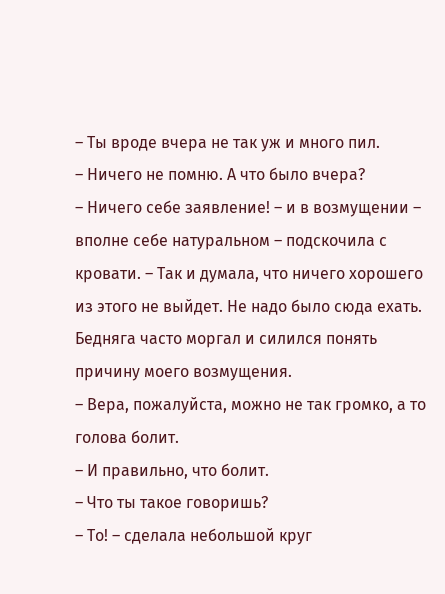– Ты вроде вчера не так уж и много пил.
– Ничего не помню. А что было вчера?
– Ничего себе заявление! – и в возмущении – вполне себе натуральном – подскочила с кровати. – Так и думала, что ничего хорошего из этого не выйдет. Не надо было сюда ехать.
Бедняга часто моргал и силился понять причину моего возмущения.
– Вера, пожалуйста, можно не так громко, а то голова болит.
– И правильно, что болит.
– Что ты такое говоришь?
– То! – сделала небольшой круг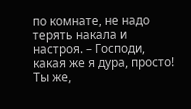по комнате, не надо терять накала и настроя. – Господи, какая же я дура, просто! Ты же,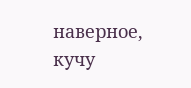наверное, кучу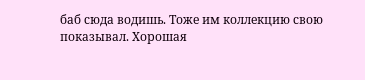баб сюда водишь. Тоже им коллекцию свою показывал. Хорошая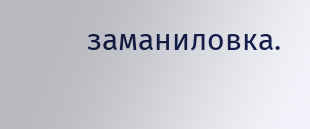заманиловка.